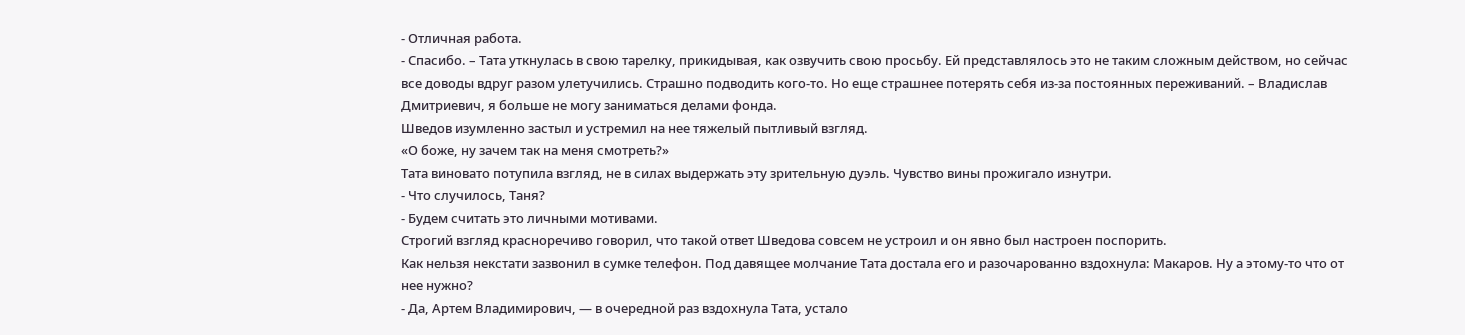- Отличная работа.
- Спасибо. – Тата уткнулась в свою тарелку, прикидывая, как озвучить свою просьбу. Ей представлялось это не таким сложным действом, но сейчас все доводы вдруг разом улетучились. Страшно подводить кого-то. Но еще страшнее потерять себя из-за постоянных переживаний. – Владислав Дмитриевич, я больше не могу заниматься делами фонда.
Шведов изумленно застыл и устремил на нее тяжелый пытливый взгляд.
«О боже, ну зачем так на меня смотреть?»
Тата виновато потупила взгляд, не в силах выдержать эту зрительную дуэль. Чувство вины прожигало изнутри.
- Что случилось, Таня?
- Будем считать это личными мотивами.
Строгий взгляд красноречиво говорил, что такой ответ Шведова совсем не устроил и он явно был настроен поспорить.
Как нельзя некстати зазвонил в сумке телефон. Под давящее молчание Тата достала его и разочарованно вздохнула: Макаров. Ну а этому-то что от нее нужно?
- Да, Артем Владимирович, — в очередной раз вздохнула Тата, устало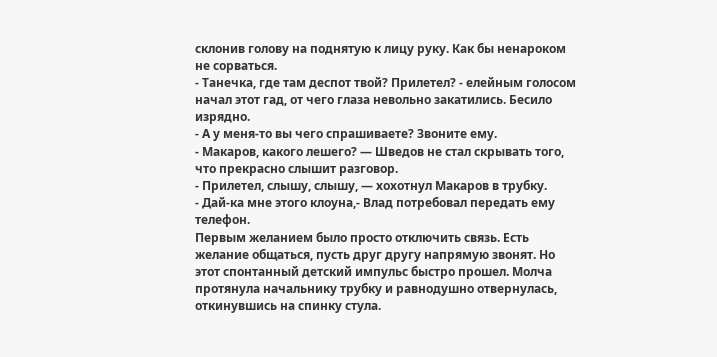склонив голову на поднятую к лицу руку. Как бы ненароком не сорваться.
- Танечка, где там деспот твой? Прилетел? - елейным голосом начал этот гад, от чего глаза невольно закатились. Бесило изрядно.
- А у меня-то вы чего спрашиваете? Звоните ему.
- Макаров, какого лешего? — Шведов не стал скрывать того, что прекрасно слышит разговор.
- Прилетел, слышу, слышу, — хохотнул Макаров в трубку.
- Дай-ка мне этого клоуна,- Влад потребовал передать ему телефон.
Первым желанием было просто отключить связь. Есть желание общаться, пусть друг другу напрямую звонят. Но этот спонтанный детский импульс быстро прошел. Молча протянула начальнику трубку и равнодушно отвернулась, откинувшись на спинку стула.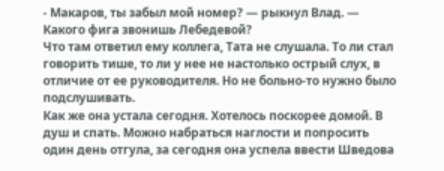- Макаров, ты забыл мой номер? — рыкнул Влад. — Какого фига звонишь Лебедевой?
Что там ответил ему коллега, Тата не слушала. То ли стал говорить тише, то ли у нее не настолько острый слух, в отличие от ее руководителя. Но не больно-то нужно было подслушивать.
Как же она устала сегодня. Хотелось поскорее домой. В душ и спать. Можно набраться наглости и попросить один день отгула, за сегодня она успела ввести Шведова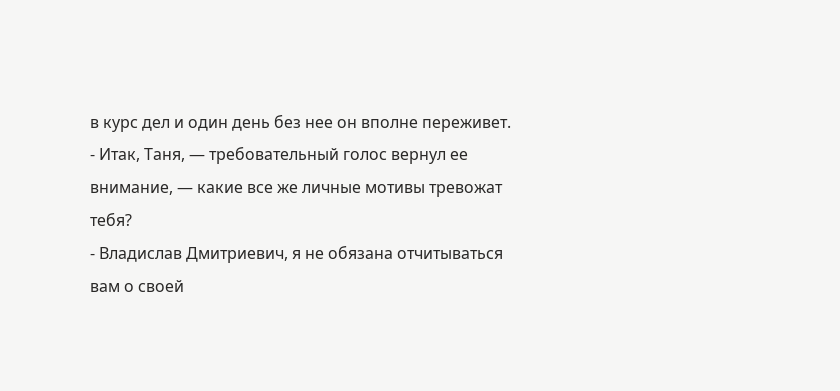в курс дел и один день без нее он вполне переживет.
- Итак, Таня, — требовательный голос вернул ее внимание, — какие все же личные мотивы тревожат тебя?
- Владислав Дмитриевич, я не обязана отчитываться вам о своей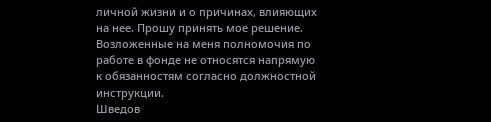личной жизни и о причинах, влияющих на нее. Прошу принять мое решение. Возложенные на меня полномочия по работе в фонде не относятся напрямую к обязанностям согласно должностной инструкции.
Шведов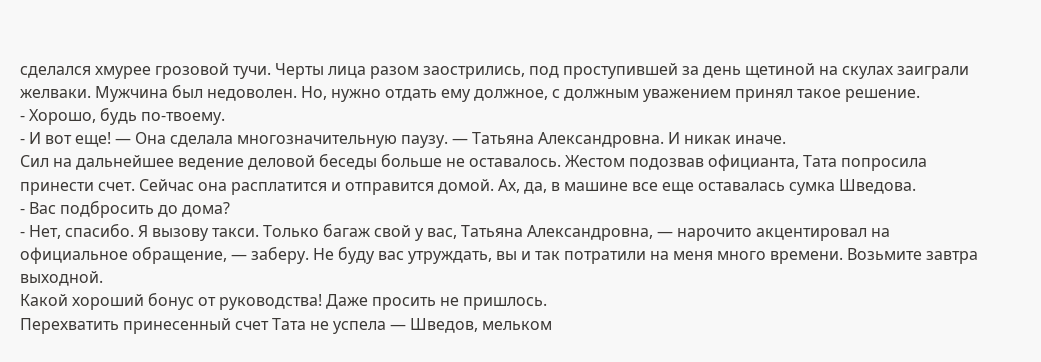сделался хмурее грозовой тучи. Черты лица разом заострились, под проступившей за день щетиной на скулах заиграли желваки. Мужчина был недоволен. Но, нужно отдать ему должное, с должным уважением принял такое решение.
- Хорошо, будь по-твоему.
- И вот еще! — Она сделала многозначительную паузу. — Татьяна Александровна. И никак иначе.
Сил на дальнейшее ведение деловой беседы больше не оставалось. Жестом подозвав официанта, Тата попросила принести счет. Сейчас она расплатится и отправится домой. Ах, да, в машине все еще оставалась сумка Шведова.
- Вас подбросить до дома?
- Нет, спасибо. Я вызову такси. Только багаж свой у вас, Татьяна Александровна, — нарочито акцентировал на официальное обращение, — заберу. Не буду вас утруждать, вы и так потратили на меня много времени. Возьмите завтра выходной.
Какой хороший бонус от руководства! Даже просить не пришлось.
Перехватить принесенный счет Тата не успела — Шведов, мельком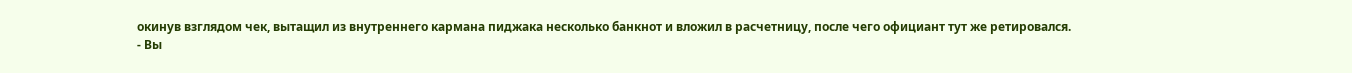окинув взглядом чек, вытащил из внутреннего кармана пиджака несколько банкнот и вложил в расчетницу, после чего официант тут же ретировался.
- Вы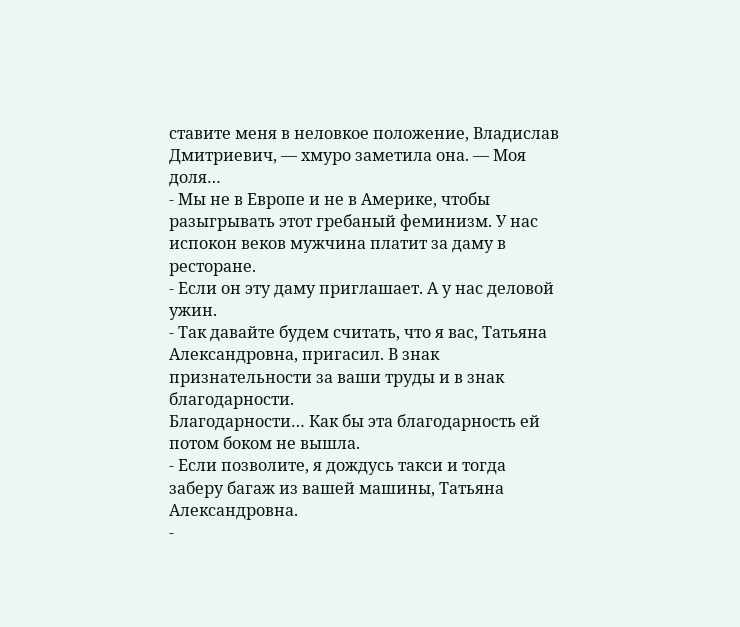ставите меня в неловкое положение, Владислав Дмитриевич, — хмуро заметила она. — Моя доля…
- Мы не в Европе и не в Америке, чтобы разыгрывать этот гребаный феминизм. У нас испокон веков мужчина платит за даму в ресторане.
- Если он эту даму приглашает. А у нас деловой ужин.
- Так давайте будем считать, что я вас, Татьяна Александровна, пригасил. В знак признательности за ваши труды и в знак благодарности.
Благодарности… Как бы эта благодарность ей потом боком не вышла.
- Если позволите, я дождусь такси и тогда заберу багаж из вашей машины, Татьяна Александровна.
-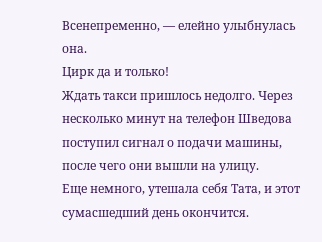Всенепременно, — елейно улыбнулась она.
Цирк да и только!
Ждать такси пришлось недолго. Через несколько минут на телефон Шведова поступил сигнал о подачи машины, после чего они вышли на улицу.
Еще немного, утешала себя Тата, и этот сумасшедший день окончится.